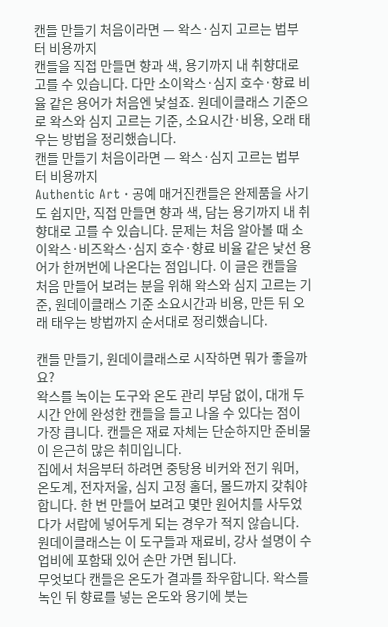캔들 만들기 처음이라면 — 왁스·심지 고르는 법부터 비용까지
캔들을 직접 만들면 향과 색, 용기까지 내 취향대로 고를 수 있습니다. 다만 소이왁스·심지 호수·향료 비율 같은 용어가 처음엔 낯설죠. 원데이클래스 기준으로 왁스와 심지 고르는 기준, 소요시간·비용, 오래 태우는 방법을 정리했습니다.
캔들 만들기 처음이라면 — 왁스·심지 고르는 법부터 비용까지
Authentic Art · 공예 매거진캔들은 완제품을 사기도 쉽지만, 직접 만들면 향과 색, 담는 용기까지 내 취향대로 고를 수 있습니다. 문제는 처음 알아볼 때 소이왁스·비즈왁스·심지 호수·향료 비율 같은 낯선 용어가 한꺼번에 나온다는 점입니다. 이 글은 캔들을 처음 만들어 보려는 분을 위해 왁스와 심지 고르는 기준, 원데이클래스 기준 소요시간과 비용, 만든 뒤 오래 태우는 방법까지 순서대로 정리했습니다.

캔들 만들기, 원데이클래스로 시작하면 뭐가 좋을까요?
왁스를 녹이는 도구와 온도 관리 부담 없이, 대개 두 시간 안에 완성한 캔들을 들고 나올 수 있다는 점이 가장 큽니다. 캔들은 재료 자체는 단순하지만 준비물이 은근히 많은 취미입니다.
집에서 처음부터 하려면 중탕용 비커와 전기 워머, 온도계, 전자저울, 심지 고정 홀더, 몰드까지 갖춰야 합니다. 한 번 만들어 보려고 몇만 원어치를 사두었다가 서랍에 넣어두게 되는 경우가 적지 않습니다. 원데이클래스는 이 도구들과 재료비, 강사 설명이 수업비에 포함돼 있어 손만 가면 됩니다.
무엇보다 캔들은 온도가 결과를 좌우합니다. 왁스를 녹인 뒤 향료를 넣는 온도와 용기에 붓는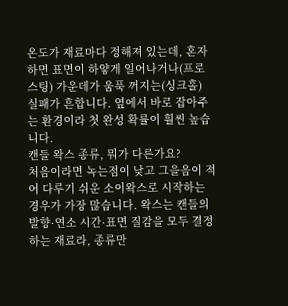온도가 재료마다 정해져 있는데, 혼자 하면 표면이 하얗게 일어나거나(프로스팅) 가운데가 움푹 꺼지는(싱크홀) 실패가 흔합니다. 옆에서 바로 잡아주는 환경이라 첫 완성 확률이 훨씬 높습니다.
캔들 왁스 종류, 뭐가 다른가요?
처음이라면 녹는점이 낮고 그을음이 적어 다루기 쉬운 소이왁스로 시작하는 경우가 가장 많습니다. 왁스는 캔들의 발향·연소 시간·표면 질감을 모두 결정하는 재료라, 종류만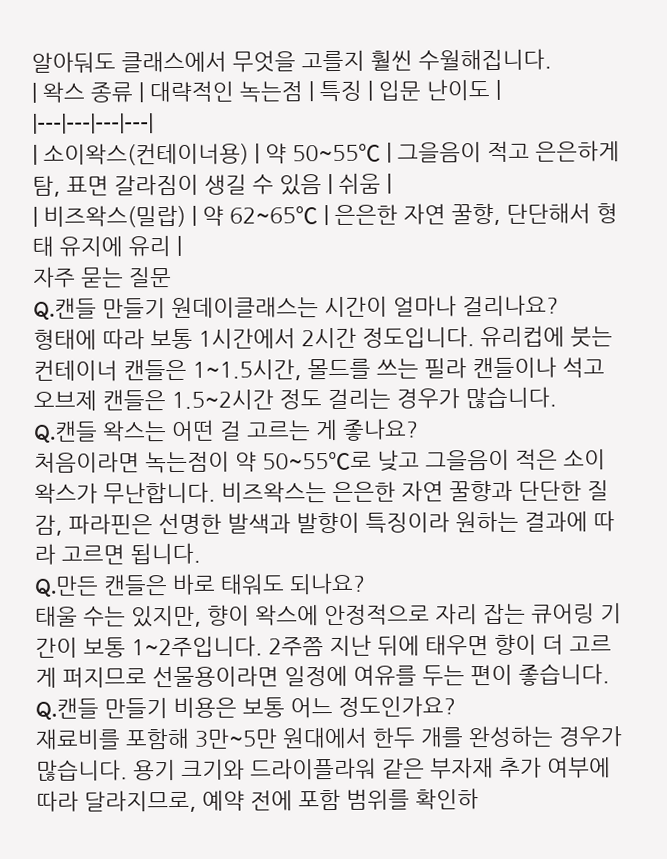알아둬도 클래스에서 무엇을 고를지 훨씬 수월해집니다.
| 왁스 종류 | 대략적인 녹는점 | 특징 | 입문 난이도 |
|---|---|---|---|
| 소이왁스(컨테이너용) | 약 50~55℃ | 그을음이 적고 은은하게 탐, 표면 갈라짐이 생길 수 있음 | 쉬움 |
| 비즈왁스(밀랍) | 약 62~65℃ | 은은한 자연 꿀향, 단단해서 형태 유지에 유리 |
자주 묻는 질문
Q.캔들 만들기 원데이클래스는 시간이 얼마나 걸리나요?
형태에 따라 보통 1시간에서 2시간 정도입니다. 유리컵에 붓는 컨테이너 캔들은 1~1.5시간, 몰드를 쓰는 필라 캔들이나 석고 오브제 캔들은 1.5~2시간 정도 걸리는 경우가 많습니다.
Q.캔들 왁스는 어떤 걸 고르는 게 좋나요?
처음이라면 녹는점이 약 50~55℃로 낮고 그을음이 적은 소이왁스가 무난합니다. 비즈왁스는 은은한 자연 꿀향과 단단한 질감, 파라핀은 선명한 발색과 발향이 특징이라 원하는 결과에 따라 고르면 됩니다.
Q.만든 캔들은 바로 태워도 되나요?
태울 수는 있지만, 향이 왁스에 안정적으로 자리 잡는 큐어링 기간이 보통 1~2주입니다. 2주쯤 지난 뒤에 태우면 향이 더 고르게 퍼지므로 선물용이라면 일정에 여유를 두는 편이 좋습니다.
Q.캔들 만들기 비용은 보통 어느 정도인가요?
재료비를 포함해 3만~5만 원대에서 한두 개를 완성하는 경우가 많습니다. 용기 크기와 드라이플라워 같은 부자재 추가 여부에 따라 달라지므로, 예약 전에 포함 범위를 확인하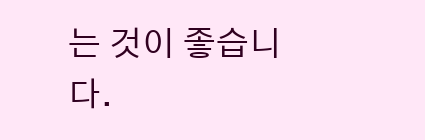는 것이 좋습니다.